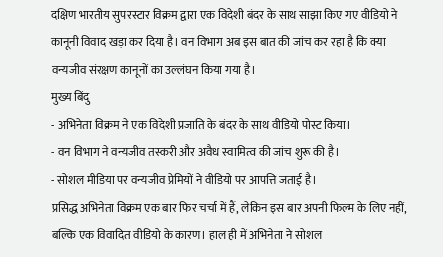दक्षिण भारतीय सुपरस्टार विक्रम द्वारा एक विदेशी बंदर के साथ साझा किए गए वीडियो ने कानूनी विवाद खड़ा कर दिया है। वन विभाग अब इस बात की जांच कर रहा है कि क्या वन्यजीव संरक्षण कानूनों का उल्लंघन किया गया है।
मुख्य बिंदु
- अभिनेता विक्रम ने एक विदेशी प्रजाति के बंदर के साथ वीडियो पोस्ट किया।
- वन विभाग ने वन्यजीव तस्करी और अवैध स्वामित्व की जांच शुरू की है।
- सोशल मीडिया पर वन्यजीव प्रेमियों ने वीडियो पर आपत्ति जताई है।
प्रसिद्ध अभिनेता विक्रम एक बार फिर चर्चा में हैं, लेकिन इस बार अपनी फिल्म के लिए नहीं, बल्कि एक विवादित वीडियो के कारण। हाल ही में अभिनेता ने सोशल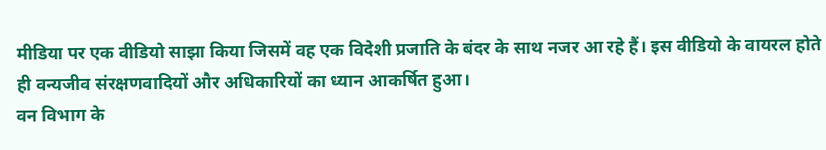मीडिया पर एक वीडियो साझा किया जिसमें वह एक विदेशी प्रजाति के बंदर के साथ नजर आ रहे हैं। इस वीडियो के वायरल होते ही वन्यजीव संरक्षणवादियों और अधिकारियों का ध्यान आकर्षित हुआ।
वन विभाग के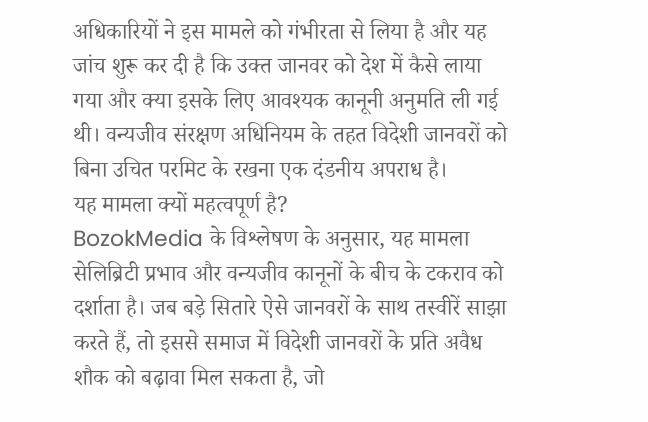अधिकारियों ने इस मामले को गंभीरता से लिया है और यह जांच शुरू कर दी है कि उक्त जानवर को देश में कैसे लाया गया और क्या इसके लिए आवश्यक कानूनी अनुमति ली गई थी। वन्यजीव संरक्षण अधिनियम के तहत विदेशी जानवरों को बिना उचित परमिट के रखना एक दंडनीय अपराध है।
यह मामला क्यों महत्वपूर्ण है?
BozokMedia के विश्लेषण के अनुसार, यह मामला सेलिब्रिटी प्रभाव और वन्यजीव कानूनों के बीच के टकराव को दर्शाता है। जब बड़े सितारे ऐसे जानवरों के साथ तस्वीरें साझा करते हैं, तो इससे समाज में विदेशी जानवरों के प्रति अवैध शौक को बढ़ावा मिल सकता है, जो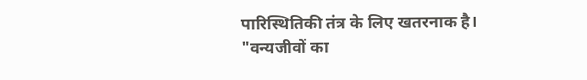पारिस्थितिकी तंत्र के लिए खतरनाक है।
"वन्यजीवों का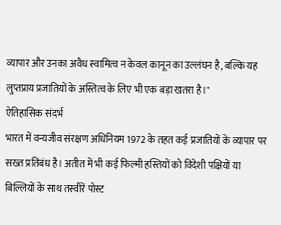व्यापार और उनका अवैध स्वामित्व न केवल कानून का उल्लंघन है, बल्कि यह लुप्तप्राय प्रजातियों के अस्तित्व के लिए भी एक बड़ा खतरा है।"
ऐतिहासिक संदर्भ
भारत में वन्यजीव संरक्षण अधिनियम 1972 के तहत कई प्रजातियों के व्यापार पर सख्त प्रतिबंध है। अतीत में भी कई फिल्मी हस्तियों को विदेशी पक्षियों या बिल्लियों के साथ तस्वीरें पोस्ट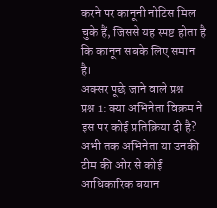करने पर कानूनी नोटिस मिल चुके हैं, जिससे यह स्पष्ट होता है कि कानून सबके लिए समान है।
अक्सर पूछे जाने वाले प्रश्न
प्रश्न 1: क्या अभिनेता विक्रम ने इस पर कोई प्रतिक्रिया दी है?
अभी तक अभिनेता या उनकी टीम की ओर से कोई आधिकारिक बयान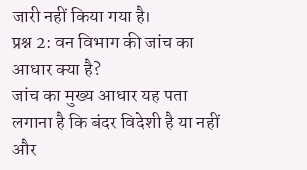जारी नहीं किया गया है।
प्रश्न 2: वन विभाग की जांच का आधार क्या है?
जांच का मुख्य आधार यह पता लगाना है कि बंदर विदेशी है या नहीं और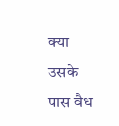क्या उसके पास वैध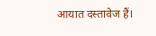आयात दस्तावेज हैं।